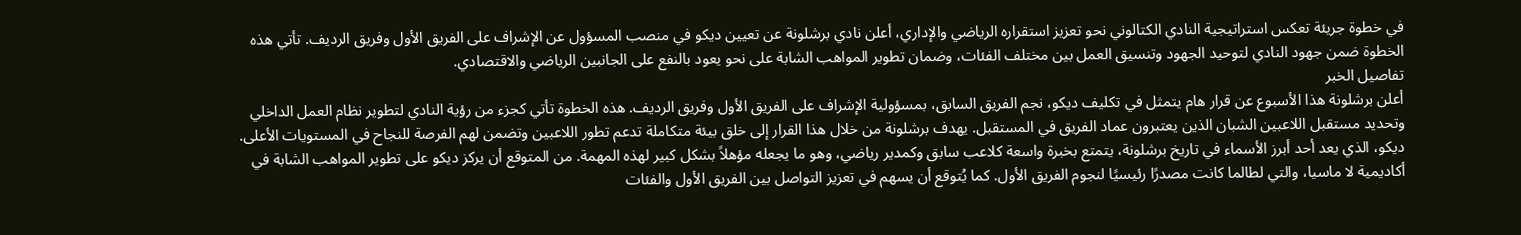في خطوة جريئة تعكس استراتيجية النادي الكتالوني نحو تعزيز استقراره الرياضي والإداري، أعلن نادي برشلونة عن تعيين ديكو في منصب المسؤول عن الإشراف على الفريق الأول وفريق الرديف. تأتي هذه الخطوة ضمن جهود النادي لتوحيد الجهود وتنسيق العمل بين مختلف الفئات، وضمان تطوير المواهب الشابة على نحو يعود بالنفع على الجانبين الرياضي والاقتصادي.
تفاصيل الخبر
أعلن برشلونة هذا الأسبوع عن قرار هام يتمثل في تكليف ديكو، نجم الفريق السابق، بمسؤولية الإشراف على الفريق الأول وفريق الرديف. هذه الخطوة تأتي كجزء من رؤية النادي لتطوير نظام العمل الداخلي وتحديد مستقبل اللاعبين الشبان الذين يعتبرون عماد الفريق في المستقبل. يهدف برشلونة من خلال هذا القرار إلى خلق بيئة متكاملة تدعم تطور اللاعبين وتضمن لهم الفرصة للنجاح في المستويات الأعلى.
ديكو، الذي يعد أحد أبرز الأسماء في تاريخ برشلونة، يتمتع بخبرة واسعة كلاعب سابق وكمدير رياضي، وهو ما يجعله مؤهلاً بشكل كبير لهذه المهمة. من المتوقع أن يركز ديكو على تطوير المواهب الشابة في أكاديمية لا ماسيا، والتي لطالما كانت مصدرًا رئيسيًا لنجوم الفريق الأول. كما يُتوقع أن يسهم في تعزيز التواصل بين الفريق الأول والفئات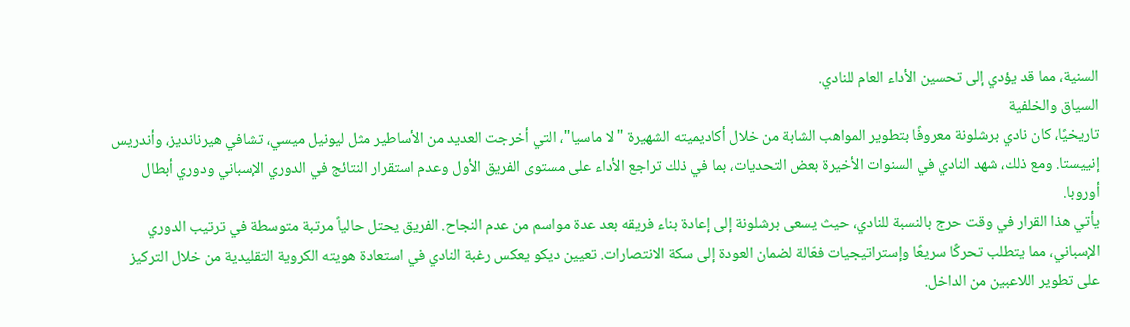السنية، مما قد يؤدي إلى تحسين الأداء العام للنادي.
السياق والخلفية
تاريخيًا، كان نادي برشلونة معروفًا بتطوير المواهب الشابة من خلال أكاديميته الشهيرة "لا ماسيا"، التي أخرجت العديد من الأساطير مثل ليونيل ميسي، تشافي هيرنانديز، وأندريس إنييستا. ومع ذلك، شهد النادي في السنوات الأخيرة بعض التحديات، بما في ذلك تراجع الأداء على مستوى الفريق الأول وعدم استقرار النتائج في الدوري الإسباني ودوري أبطال أوروبا.
يأتي هذا القرار في وقت حرج بالنسبة للنادي، حيث يسعى برشلونة إلى إعادة بناء فريقه بعد عدة مواسم من عدم النجاح. الفريق يحتل حالياً مرتبة متوسطة في ترتيب الدوري الإسباني، مما يتطلب تحركًا سريعًا وإستراتيجيات فعّالة لضمان العودة إلى سكة الانتصارات. تعيين ديكو يعكس رغبة النادي في استعادة هويته الكروية التقليدية من خلال التركيز على تطوير اللاعبين من الداخل.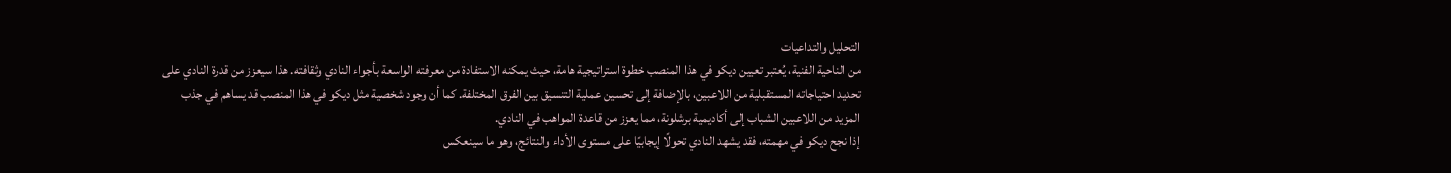التحليل والتداعيات
من الناحية الفنية، يُعتبر تعيين ديكو في هذا المنصب خطوة استراتيجية هامة، حيث يمكنه الاستفادة من معرفته الواسعة بأجواء النادي وثقافته. هذا سيعزز من قدرة النادي على تحديد احتياجاته المستقبلية من اللاعبين، بالإضافة إلى تحسين عملية التنسيق بين الفرق المختلفة. كما أن وجود شخصية مثل ديكو في هذا المنصب قد يساهم في جذب المزيد من اللاعبين الشباب إلى أكاديمية برشلونة، مما يعزز من قاعدة المواهب في النادي.
إذا نجح ديكو في مهمته، فقد يشهد النادي تحولًا إيجابيًا على مستوى الأداء والنتائج، وهو ما سينعكس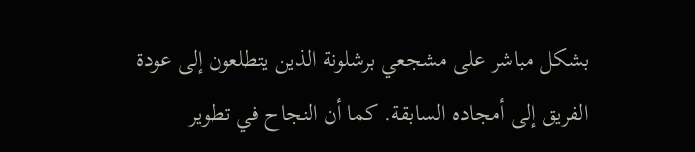بشكل مباشر على مشجعي برشلونة الذين يتطلعون إلى عودة الفريق إلى أمجاده السابقة. كما أن النجاح في تطوير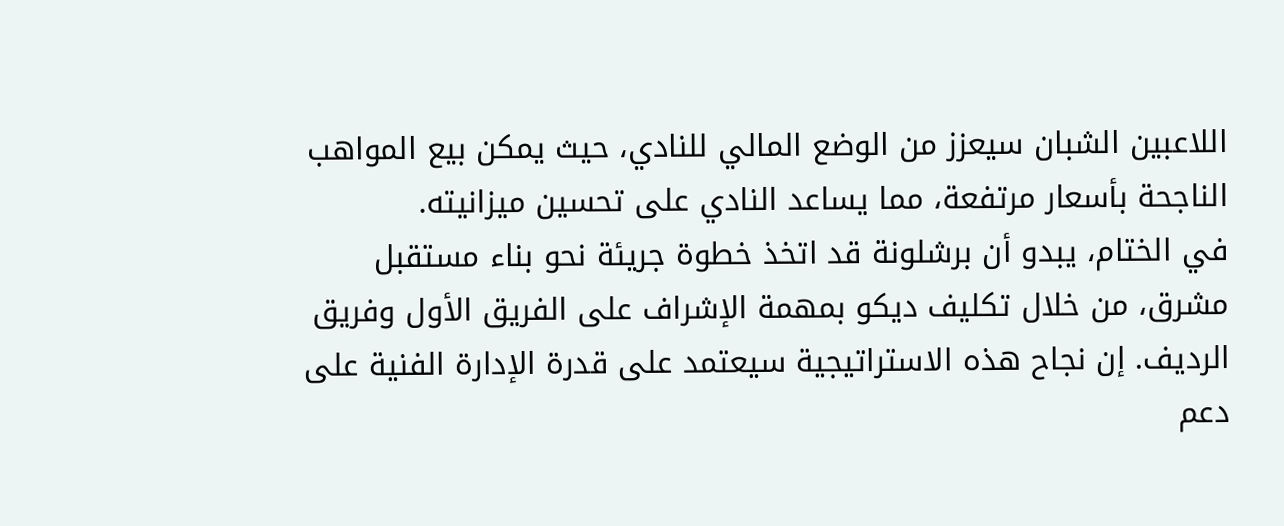اللاعبين الشبان سيعزز من الوضع المالي للنادي، حيث يمكن بيع المواهب الناجحة بأسعار مرتفعة، مما يساعد النادي على تحسين ميزانيته.
في الختام، يبدو أن برشلونة قد اتخذ خطوة جريئة نحو بناء مستقبل مشرق، من خلال تكليف ديكو بمهمة الإشراف على الفريق الأول وفريق الرديف. إن نجاح هذه الاستراتيجية سيعتمد على قدرة الإدارة الفنية على دعم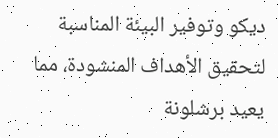ديكو وتوفير البيئة المناسبة لتحقيق الأهداف المنشودة، مما يعيد برشلونة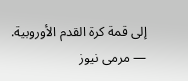إلى قمة كرة القدم الأوروبية.
— مرمى نيوز